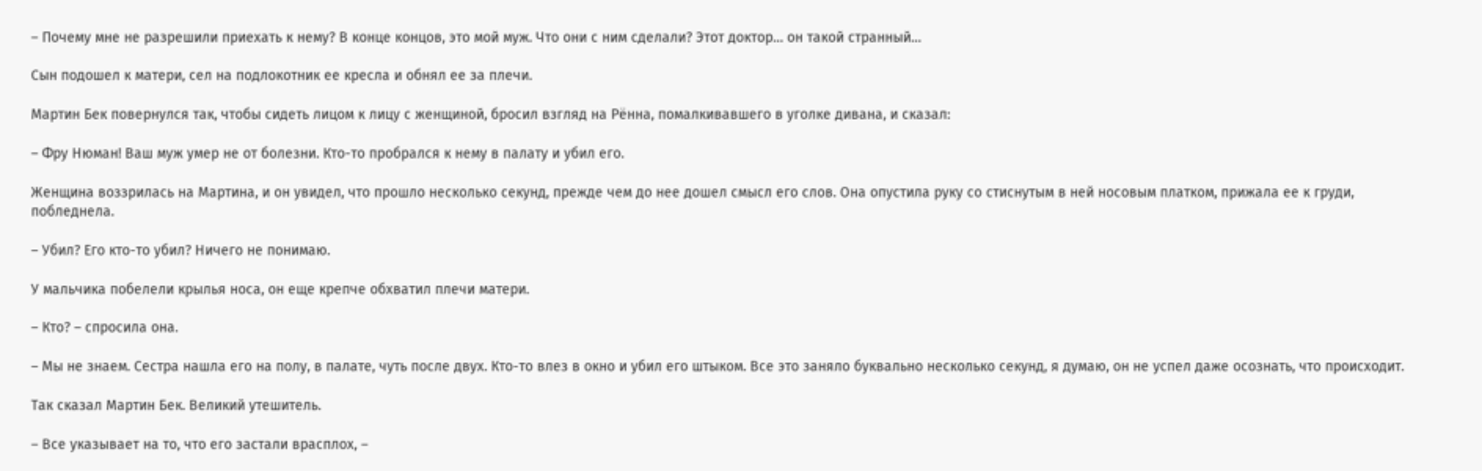– Почему мне не разрешили приехать к нему? В конце концов, это мой муж. Что они с ним сделали? Этот доктор… он такой странный…

Сын подошел к матери, сел на подлокотник ее кресла и обнял ее за плечи.

Мартин Бек повернулся так, чтобы сидеть лицом к лицу с женщиной, бросил взгляд на Рённа, помалкивавшего в уголке дивана, и сказал:

– Фру Нюман! Ваш муж умер не от болезни. Кто-то пробрался к нему в палату и убил его.

Женщина воззрилась на Мартина, и он увидел, что прошло несколько секунд, прежде чем до нее дошел смысл его слов. Она опустила руку со стиснутым в ней носовым платком, прижала ее к груди, побледнела.

– Убил? Его кто-то убил? Ничего не понимаю.

У мальчика побелели крылья носа, он еще крепче обхватил плечи матери.

– Кто? – спросила она.

– Мы не знаем. Сестра нашла его на полу, в палате, чуть после двух. Кто-то влез в окно и убил его штыком. Все это заняло буквально несколько секунд, я думаю, он не успел даже осознать, что происходит.

Так сказал Мартин Бек. Великий утешитель.

– Все указывает на то, что его застали врасплох, –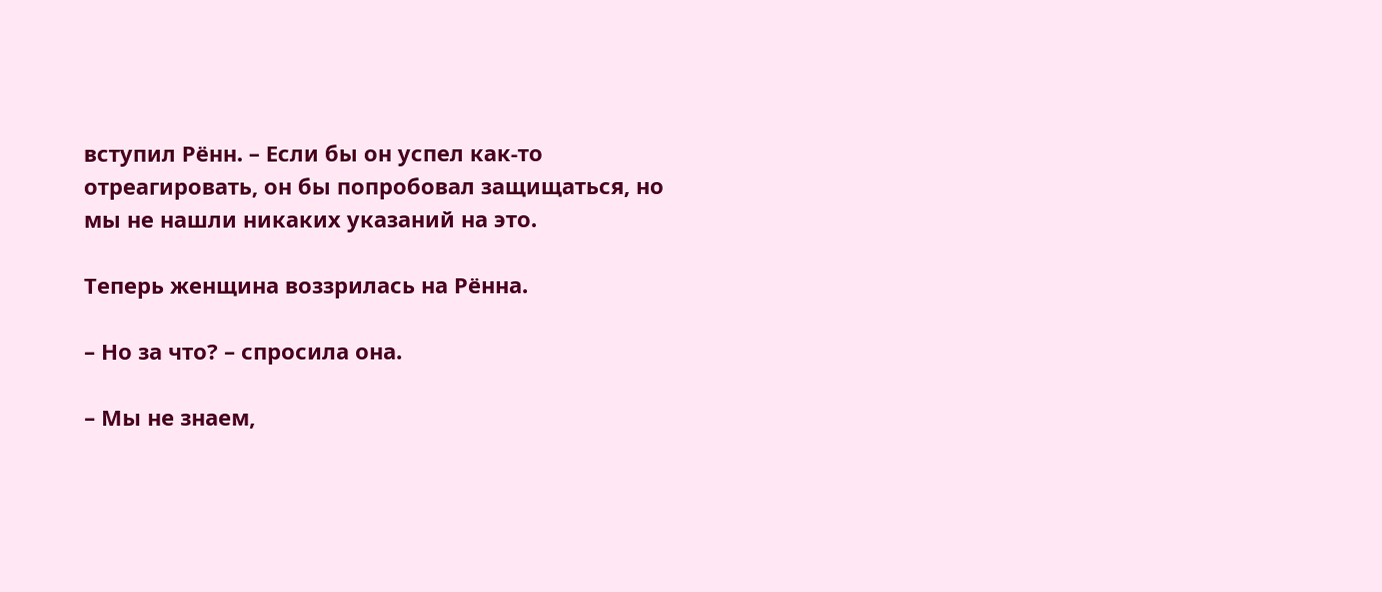вступил Рённ. – Если бы он успел как-то отреагировать, он бы попробовал защищаться, но мы не нашли никаких указаний на это.

Теперь женщина воззрилась на Рённа.

– Но за что? – спросила она.

– Мы не знаем,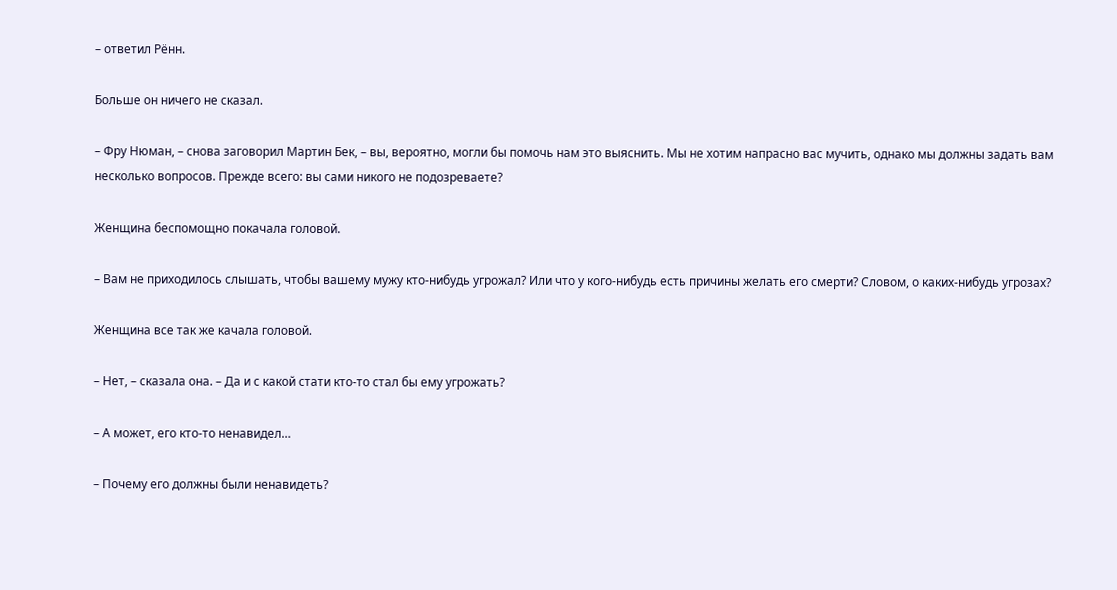– ответил Рённ.

Больше он ничего не сказал.

– Фру Нюман, – снова заговорил Мартин Бек, – вы, вероятно, могли бы помочь нам это выяснить. Мы не хотим напрасно вас мучить, однако мы должны задать вам несколько вопросов. Прежде всего: вы сами никого не подозреваете?

Женщина беспомощно покачала головой.

– Вам не приходилось слышать, чтобы вашему мужу кто-нибудь угрожал? Или что у кого-нибудь есть причины желать его смерти? Словом, о каких-нибудь угрозах?

Женщина все так же качала головой.

– Нет, – сказала она. – Да и с какой стати кто-то стал бы ему угрожать?

– А может, его кто-то ненавидел…

– Почему его должны были ненавидеть?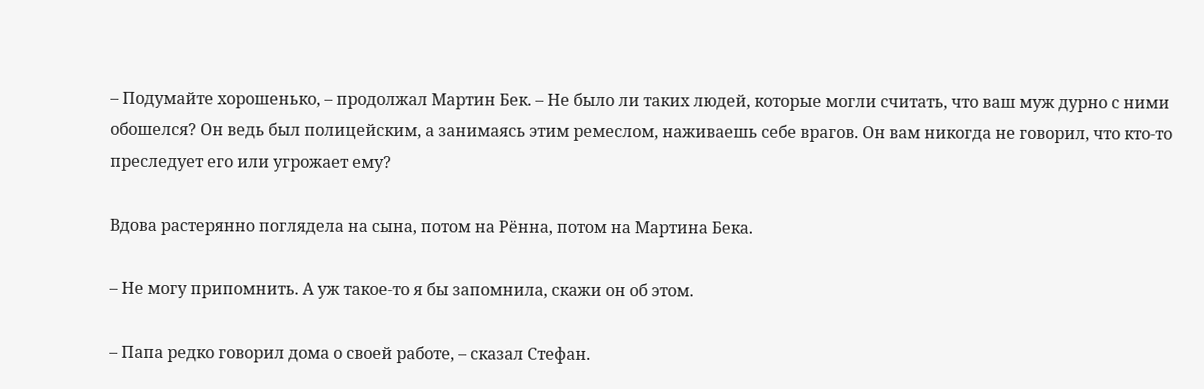– Подумайте хорошенько, – продолжал Мартин Бек. – Не было ли таких людей, которые могли считать, что ваш муж дурно с ними обошелся? Он ведь был полицейским, а занимаясь этим ремеслом, наживаешь себе врагов. Он вам никогда не говорил, что кто-то преследует его или угрожает ему?

Вдова растерянно поглядела на сына, потом на Рённа, потом на Мартина Бека.

– Не могу припомнить. А уж такое-то я бы запомнила, скажи он об этом.

– Папа редко говорил дома о своей работе, – сказал Стефан.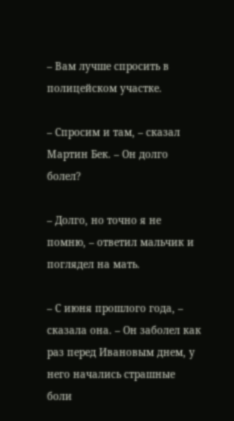– Вам лучше спросить в полицейском участке.

– Спросим и там, – сказал Мартин Бек. – Он долго болел?

– Долго, но точно я не помню, – ответил мальчик и поглядел на мать.

– С июня прошлого года, – сказала она. – Он заболел как раз перед Ивановым днем, у него начались страшные боли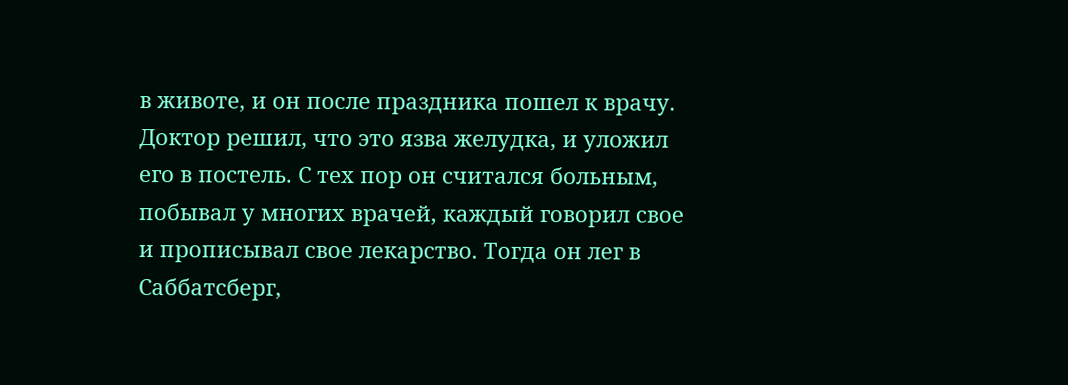в животе, и он после праздника пошел к врачу. Доктор решил, что это язва желудка, и уложил его в постель. С тех пор он считался больным, побывал у многих врачей, каждый говорил свое и прописывал свое лекарство. Тогда он лег в Саббатсберг,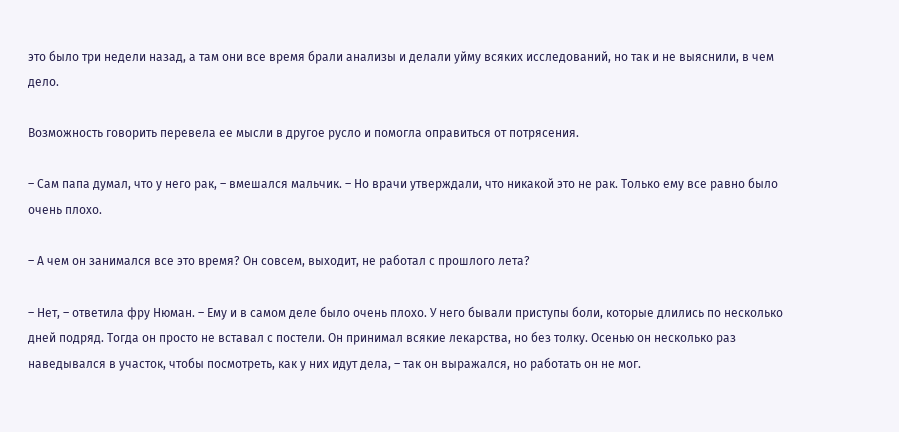это было три недели назад, а там они все время брали анализы и делали уйму всяких исследований, но так и не выяснили, в чем дело.

Возможность говорить перевела ее мысли в другое русло и помогла оправиться от потрясения.

– Сам папа думал, что у него рак, – вмешался мальчик. – Но врачи утверждали, что никакой это не рак. Только ему все равно было очень плохо.

– А чем он занимался все это время? Он совсем, выходит, не работал с прошлого лета?

– Нет, – ответила фру Нюман. – Ему и в самом деле было очень плохо. У него бывали приступы боли, которые длились по несколько дней подряд. Тогда он просто не вставал с постели. Он принимал всякие лекарства, но без толку. Осенью он несколько раз наведывался в участок, чтобы посмотреть, как у них идут дела, – так он выражался, но работать он не мог.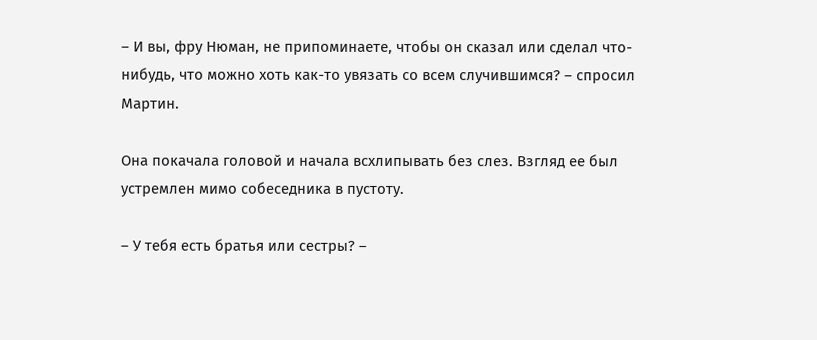– И вы, фру Нюман, не припоминаете, чтобы он сказал или сделал что-нибудь, что можно хоть как-то увязать со всем случившимся? – спросил Мартин.

Она покачала головой и начала всхлипывать без слез. Взгляд ее был устремлен мимо собеседника в пустоту.

– У тебя есть братья или сестры? –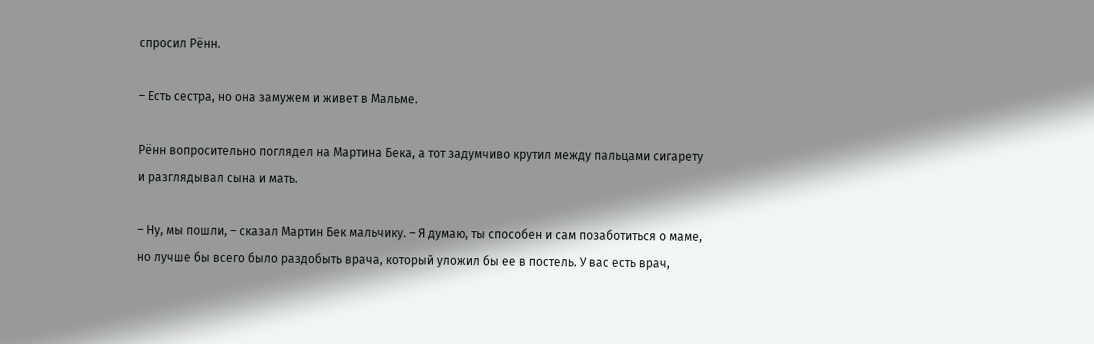спросил Рённ.

– Есть сестра, но она замужем и живет в Мальме.

Рённ вопросительно поглядел на Мартина Бека, а тот задумчиво крутил между пальцами сигарету и разглядывал сына и мать.

– Ну, мы пошли, – сказал Мартин Бек мальчику. – Я думаю, ты способен и сам позаботиться о маме, но лучше бы всего было раздобыть врача, который уложил бы ее в постель. У вас есть врач,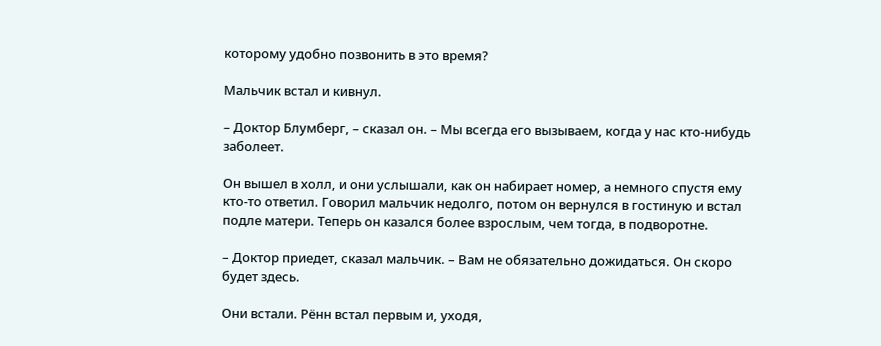которому удобно позвонить в это время?

Мальчик встал и кивнул.

– Доктор Блумберг, – сказал он. – Мы всегда его вызываем, когда у нас кто-нибудь заболеет.

Он вышел в холл, и они услышали, как он набирает номер, а немного спустя ему кто-то ответил. Говорил мальчик недолго, потом он вернулся в гостиную и встал подле матери. Теперь он казался более взрослым, чем тогда, в подворотне.

– Доктор приедет, сказал мальчик. – Вам не обязательно дожидаться. Он скоро будет здесь.

Они встали. Рённ встал первым и, уходя,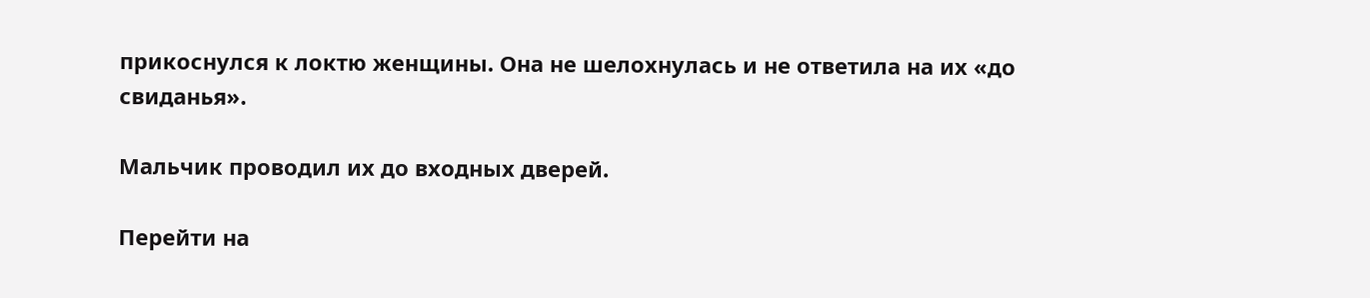прикоснулся к локтю женщины. Она не шелохнулась и не ответила на их «до свиданья».

Мальчик проводил их до входных дверей.

Перейти на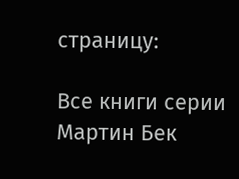страницу:

Все книги серии Мартин Бек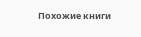Похожие книги